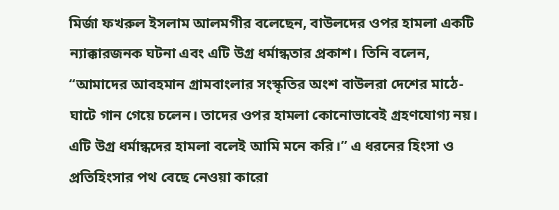মির্জা ফখরুল ইসলাম আলমগীর বলেছেন, বাউলদের ওপর হামলা একটি ন্যাক্কারজনক ঘটনা এবং এটি উগ্র ধর্মান্ধতার প্রকাশ। তিনি বলেন, “আমাদের আবহমান গ্রামবাংলার সংস্কৃতির অংশ বাউলরা দেশের মাঠে-ঘাটে গান গেয়ে চলেন। তাদের ওপর হামলা কোনোভাবেই গ্রহণযোগ্য নয়। এটি উগ্র ধর্মান্ধদের হামলা বলেই আমি মনে করি।” এ ধরনের হিংসা ও প্রতিহিংসার পথ বেছে নেওয়া কারো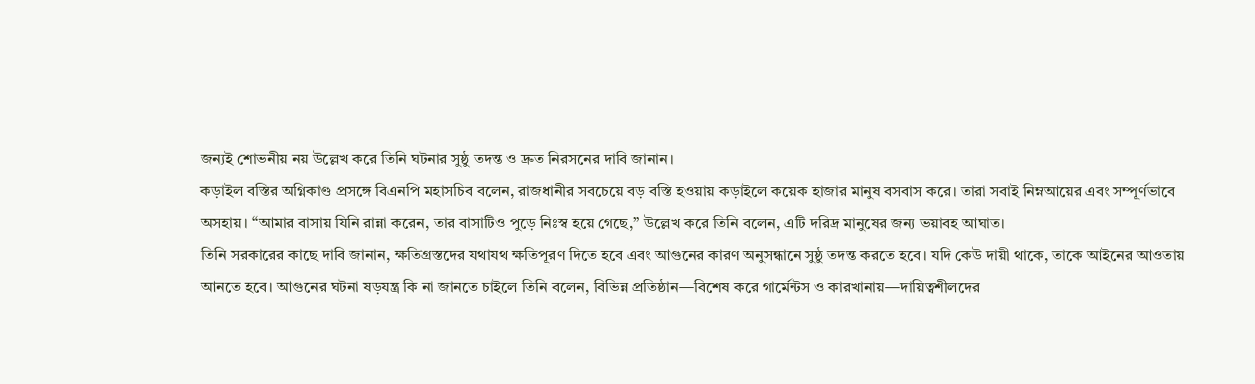জন্যই শোভনীয় নয় উল্লেখ করে তিনি ঘটনার সুষ্ঠু তদন্ত ও দ্রুত নিরসনের দাবি জানান।
কড়াইল বস্তির অগ্নিকাণ্ড প্রসঙ্গে বিএনপি মহাসচিব বলেন, রাজধানীর সবচেয়ে বড় বস্তি হওয়ায় কড়াইলে কয়েক হাজার মানুষ বসবাস করে। তারা সবাই নিম্নআয়ের এবং সম্পূর্ণভাবে অসহায়। “আমার বাসায় যিনি রান্না করেন, তার বাসাটিও পুড়ে নিঃস্ব হয়ে গেছে,” উল্লেখ করে তিনি বলেন, এটি দরিদ্র মানুষের জন্য ভয়াবহ আঘাত।
তিনি সরকারের কাছে দাবি জানান, ক্ষতিগ্রস্তদের যথাযথ ক্ষতিপূরণ দিতে হবে এবং আগুনের কারণ অনুসন্ধানে সুষ্ঠু তদন্ত করতে হবে। যদি কেউ দায়ী থাকে, তাকে আইনের আওতায় আনতে হবে। আগুনের ঘটনা ষড়যন্ত্র কি না জানতে চাইলে তিনি বলেন, বিভিন্ন প্রতিষ্ঠান—বিশেষ করে গার্মেন্টস ও কারখানায়—দায়িত্বশীলদের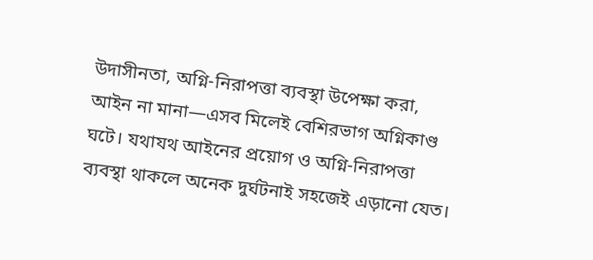উদাসীনতা, অগ্নি-নিরাপত্তা ব্যবস্থা উপেক্ষা করা, আইন না মানা—এসব মিলেই বেশিরভাগ অগ্নিকাণ্ড ঘটে। যথাযথ আইনের প্রয়োগ ও অগ্নি-নিরাপত্তা ব্যবস্থা থাকলে অনেক দুর্ঘটনাই সহজেই এড়ানো যেত।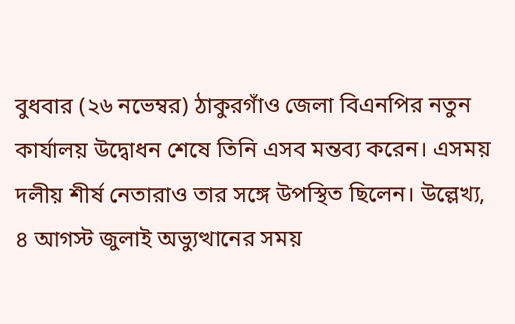বুধবার (২৬ নভেম্বর) ঠাকুরগাঁও জেলা বিএনপির নতুন কার্যালয় উদ্বোধন শেষে তিনি এসব মন্তব্য করেন। এসময় দলীয় শীর্ষ নেতারাও তার সঙ্গে উপস্থিত ছিলেন। উল্লেখ্য, ৪ আগস্ট জুলাই অভ্যুত্থানের সময়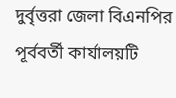দুর্বৃত্তরা জেলা বিএনপির পূর্ববর্তী কার্যালয়টি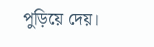পুড়িয়ে দেয়।